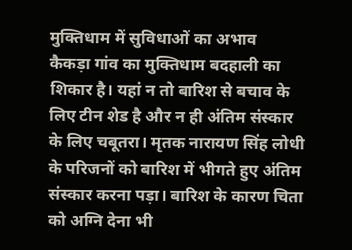मुक्तिधाम में सुविधाओं का अभाव
कैकड़ा गांव का मुक्तिधाम बदहाली का शिकार है। यहां न तो बारिश से बचाव के लिए टीन शेड है और न ही अंतिम संस्कार के लिए चबूतरा। मृतक नारायण सिंह लोधी के परिजनों को बारिश में भीगते हुए अंतिम संस्कार करना पड़ा। बारिश के कारण चिता को अग्नि देना भी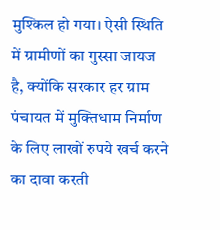मुश्किल हो गया। ऐसी स्थिति में ग्रामीणों का गुस्सा जायज है, क्योंकि सरकार हर ग्राम पंचायत में मुक्तिधाम निर्माण के लिए लाखों रुपये खर्च करने का दावा करती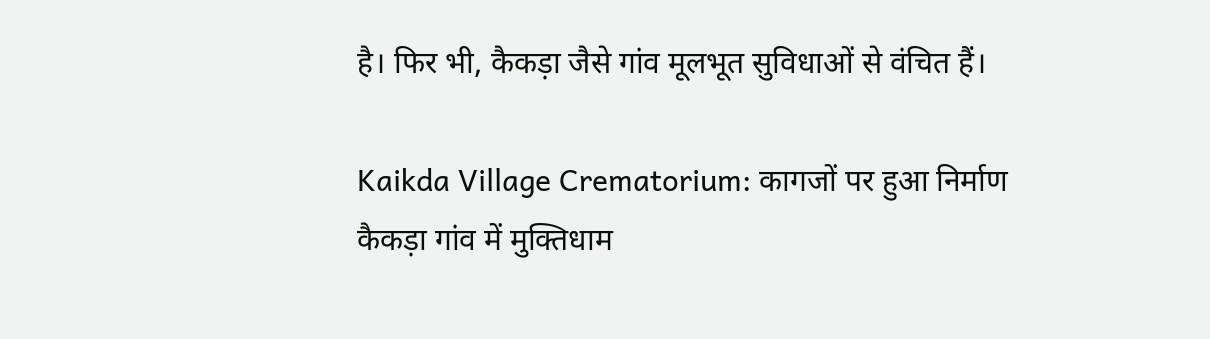है। फिर भी, कैकड़ा जैसे गांव मूलभूत सुविधाओं से वंचित हैं।

Kaikda Village Crematorium: कागजों पर हुआ निर्माण
कैकड़ा गांव में मुक्तिधाम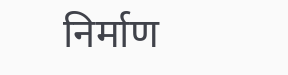निर्माण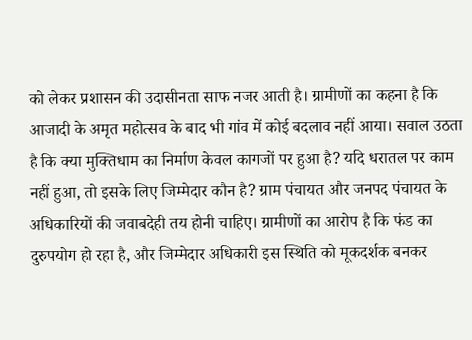को लेकर प्रशासन की उदासीनता साफ नजर आती है। ग्रामीणों का कहना है कि आजादी के अमृत महोत्सव के बाद भी गांव में कोई बदलाव नहीं आया। सवाल उठता है कि क्या मुक्तिधाम का निर्माण केवल कागजों पर हुआ है? यदि धरातल पर काम नहीं हुआ, तो इसके लिए जिम्मेदार कौन है? ग्राम पंचायत और जनपद पंचायत के अधिकारियों की जवाबदेही तय होनी चाहिए। ग्रामीणों का आरोप है कि फंड का दुरुपयोग हो रहा है, और जिम्मेदार अधिकारी इस स्थिति को मूकदर्शक बनकर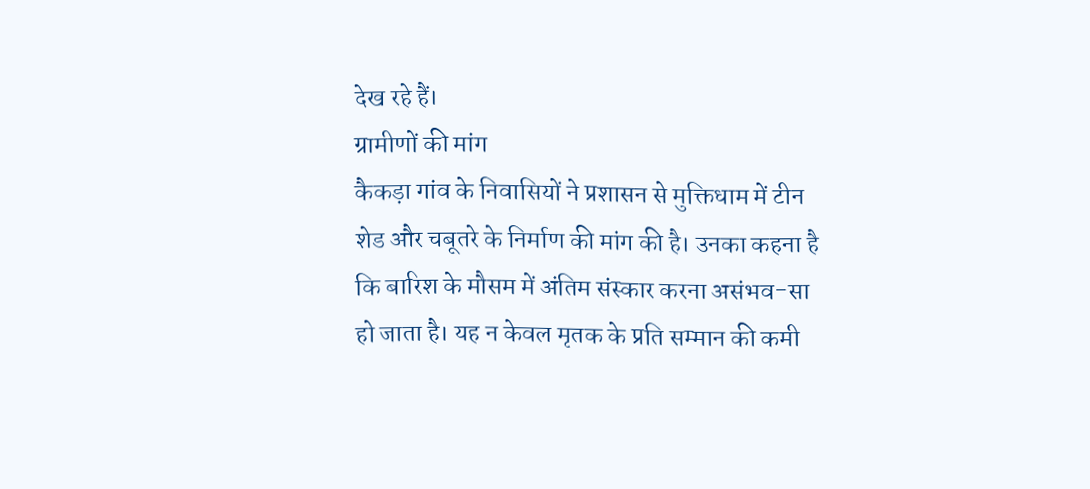देख रहे हैं।
ग्रामीणों की मांग
कैकड़ा गांव के निवासियों ने प्रशासन से मुक्तिधाम में टीन शेड और चबूतरे के निर्माण की मांग की है। उनका कहना है कि बारिश के मौसम में अंतिम संस्कार करना असंभव-सा हो जाता है। यह न केवल मृतक के प्रति सम्मान की कमी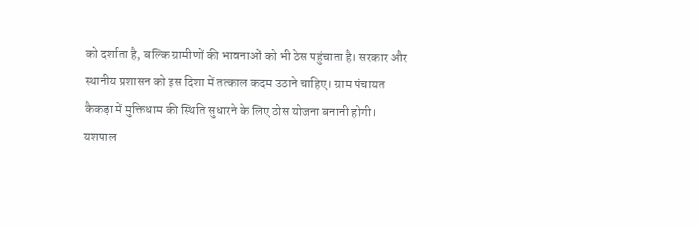को दर्शाता है, बल्कि ग्रामीणों की भावनाओं को भी ठेस पहुंचाता है। सरकार और स्थानीय प्रशासन को इस दिशा में तत्काल कदम उठाने चाहिए। ग्राम पंचायत कैकड़ा में मुक्तिधाम की स्थिति सुधारने के लिए ठोस योजना बनानी होगी।
यशपाल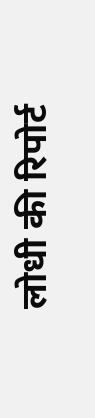लोधी की रिपोर्ट